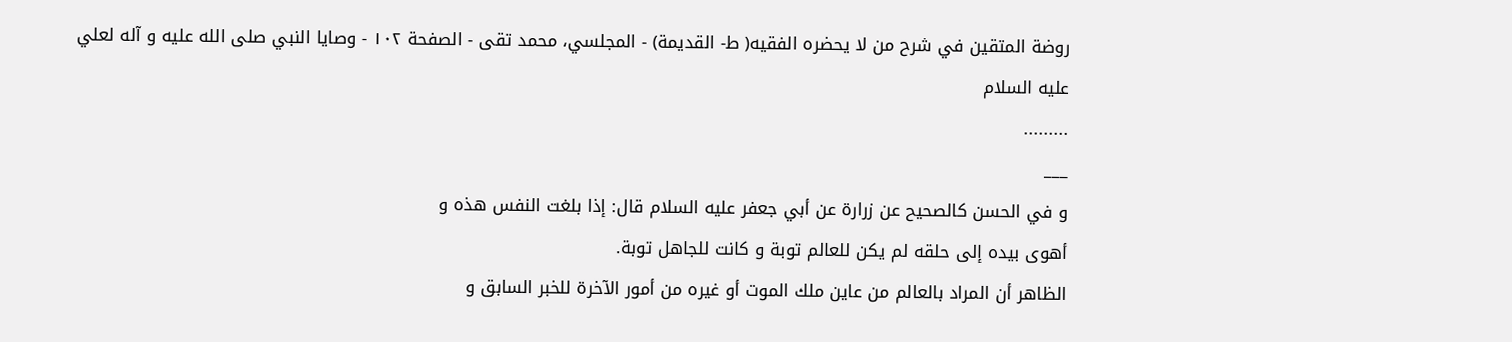روضة المتقين في شرح من لا يحضره الفقيه( ط- القديمة) - المجلسي، محمد تقى - الصفحة ١٠٢ - وصايا النبي صلى الله عليه و آله لعلي عليه السلام
.........
___
و في الحسن كالصحيح عن زرارة عن أبي جعفر عليه السلام قال: إذا بلغت النفس هذه و
أهوى بيده إلى حلقه لم يكن للعالم توبة و كانت للجاهل توبة.
الظاهر أن المراد بالعالم من عاين ملك الموت أو غيره من أمور الآخرة للخبر السابق و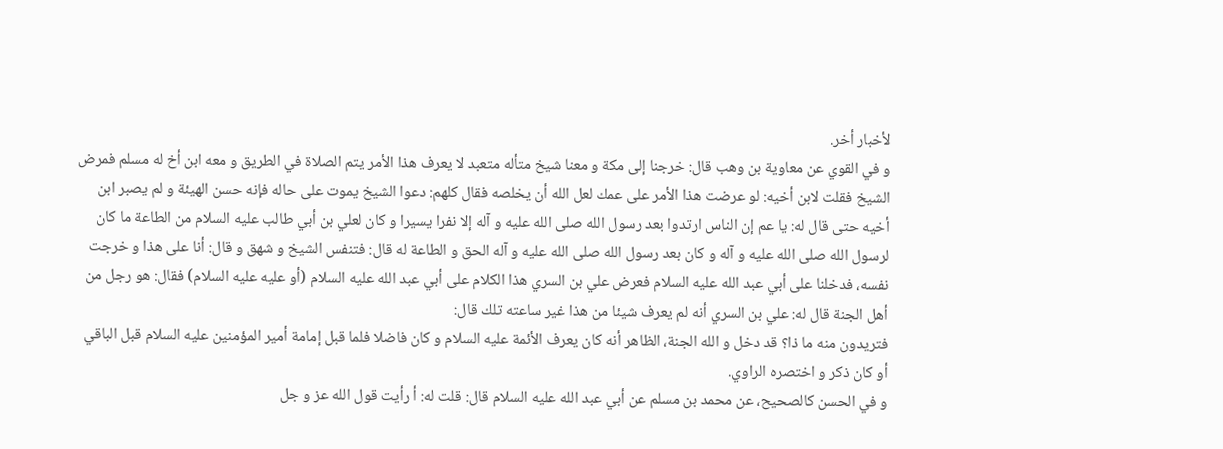لأخبار أخر.
و في القوي عن معاوية بن وهب قال: خرجنا إلى مكة و معنا شيخ متأله متعبد لا يعرف هذا الأمر يتم الصلاة في الطريق و معه ابن أخ له مسلم فمرض الشيخ فقلت لابن أخيه: لو عرضت هذا الأمر على عمك لعل الله أن يخلصه فقال كلهم: دعوا الشيخ يموت على حاله فإنه حسن الهيئة و لم يصبر ابن أخيه حتى قال له: يا عم إن الناس ارتدوا بعد رسول الله صلى الله عليه و آله إلا نفرا يسيرا و كان لعلي بن أبي طالب عليه السلام من الطاعة ما كان لرسول الله صلى الله عليه و آله و كان بعد رسول الله صلى الله عليه و آله الحق و الطاعة له قال: فتنفس الشيخ و شهق و قال: أنا على هذا و خرجت نفسه، فدخلنا على أبي عبد الله عليه السلام فعرض علي بن السري هذا الكلام على أبي عبد الله عليه السلام (أو عليه عليه السلام) فقال: هو رجل من أهل الجنة قال له: علي بن السري أنه لم يعرف شيئا من هذا غير ساعته تلك قال:
فتريدون منه ما ذا؟ قد دخل و الله الجنة، الظاهر أنه كان يعرف الأئمة عليه السلام و كان فاضلا فلما قبل إمامة أمير المؤمنين عليه السلام قبل الباقي أو كان ذكر و اختصره الراوي.
و في الحسن كالصحيح، عن محمد بن مسلم عن أبي عبد الله عليه السلام قال: قلت له: أ رأيت قول الله عز و جل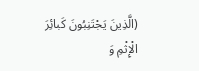(الَّذِينَ يَجْتَنِبُونَ كَبائِرَ الْإِثْمِ وَ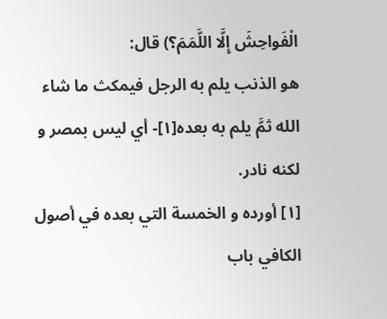الْفَواحِشَ إِلَّا اللَّمَمَ؟) قال:
هو الذنب يلم به الرجل فيمكث ما شاء الله ثمَّ يلم به بعده[١]- أي ليس بمصر و لكنه نادر.
[١] أورده و الخمسة التي بعده في أصول الكافي باب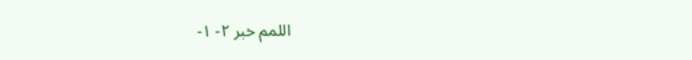اللمم خبر ٢- ١-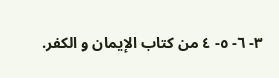٣- ٦- ٥- ٤ من كتاب الإيمان و الكفر.